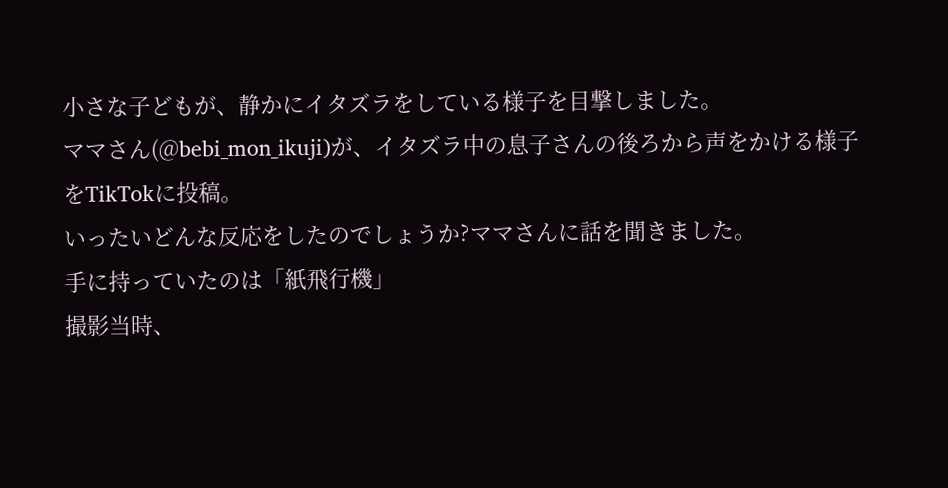小さな子どもが、静かにイタズラをしている様子を目撃しました。
ママさん(@bebi_mon_ikuji)が、イタズラ中の息子さんの後ろから声をかける様子をTikTokに投稿。
いったいどんな反応をしたのでしょうか?ママさんに話を聞きました。
手に持っていたのは「紙飛行機」
撮影当時、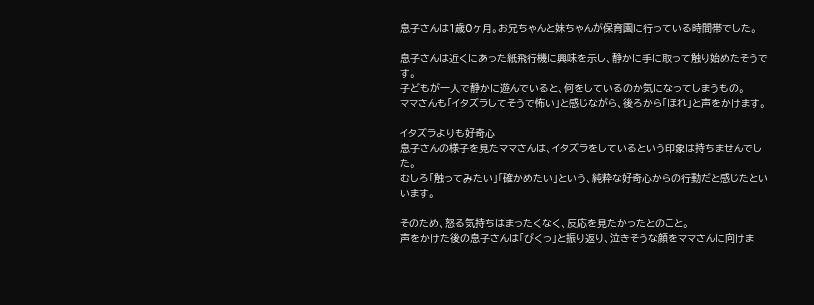息子さんは1歳0ヶ月。お兄ちゃんと妹ちゃんが保育園に行っている時間帯でした。

息子さんは近くにあった紙飛行機に興味を示し、静かに手に取って触り始めたそうです。
子どもが一人で静かに遊んでいると、何をしているのか気になってしまうもの。
ママさんも「イタズラしてそうで怖い」と感じながら、後ろから「ほれ」と声をかけます。

イタズラよりも好奇心
息子さんの様子を見たママさんは、イタズラをしているという印象は持ちませんでした。
むしろ「触ってみたい」「確かめたい」という、純粋な好奇心からの行動だと感じたといいます。

そのため、怒る気持ちはまったくなく、反応を見たかったとのこと。
声をかけた後の息子さんは「びくっ」と振り返り、泣きそうな顔をママさんに向けま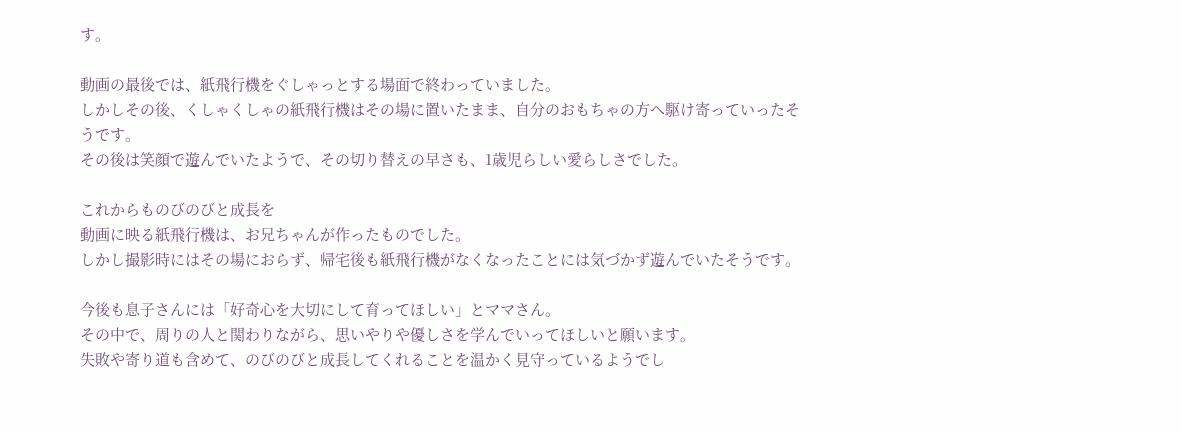す。

動画の最後では、紙飛行機をぐしゃっとする場面で終わっていました。
しかしその後、くしゃくしゃの紙飛行機はその場に置いたまま、自分のおもちゃの方へ駆け寄っていったそうです。
その後は笑顔で遊んでいたようで、その切り替えの早さも、1歳児らしい愛らしさでした。

これからものびのびと成長を
動画に映る紙飛行機は、お兄ちゃんが作ったものでした。
しかし撮影時にはその場におらず、帰宅後も紙飛行機がなくなったことには気づかず遊んでいたそうです。

今後も息子さんには「好奇心を大切にして育ってほしい」とママさん。
その中で、周りの人と関わりながら、思いやりや優しさを学んでいってほしいと願います。
失敗や寄り道も含めて、のびのびと成長してくれることを温かく見守っているようでし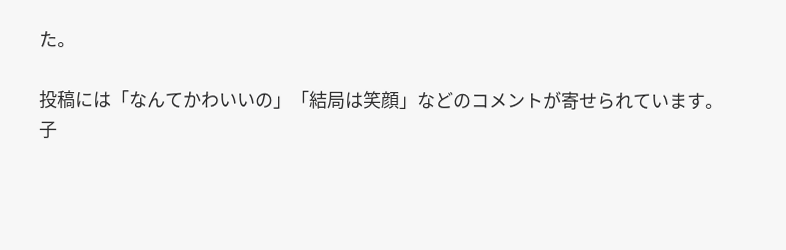た。

投稿には「なんてかわいいの」「結局は笑顔」などのコメントが寄せられています。
子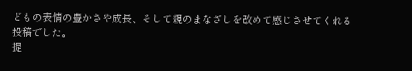どもの表情の豊かさや成長、そして親のまなざしを改めて感じさせてくれる投稿でした。
提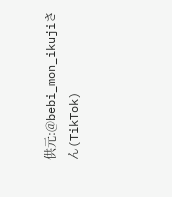供元:@bebi_mon_ikujiさん(TikTok)